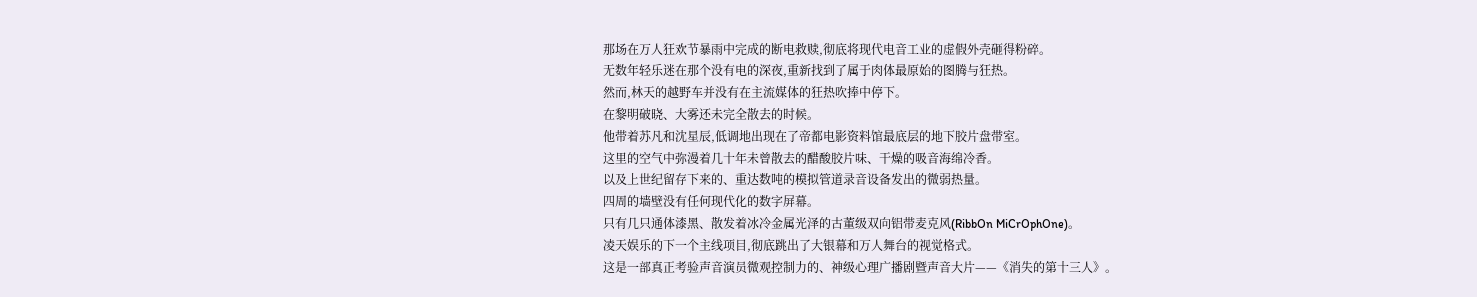那场在万人狂欢节暴雨中完成的断电救赎,彻底将现代电音工业的虚假外壳砸得粉碎。
无数年轻乐迷在那个没有电的深夜,重新找到了属于肉体最原始的图腾与狂热。
然而,林天的越野车并没有在主流媒体的狂热吹捧中停下。
在黎明破晓、大雾还未完全散去的时候。
他带着苏凡和沈星辰,低调地出现在了帝都电影资料馆最底层的地下胶片盘带室。
这里的空气中弥漫着几十年未曾散去的醋酸胶片味、干燥的吸音海绵冷香。
以及上世纪留存下来的、重达数吨的模拟管道录音设备发出的微弱热量。
四周的墙壁没有任何现代化的数字屏幕。
只有几只通体漆黑、散发着冰冷金属光泽的古董级双向铝带麦克风(RibbOn MiCrOphOne)。
凌天娱乐的下一个主线项目,彻底跳出了大银幕和万人舞台的视觉格式。
这是一部真正考验声音演员微观控制力的、神级心理广播剧暨声音大片——《消失的第十三人》。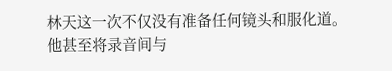林天这一次不仅没有准备任何镜头和服化道。
他甚至将录音间与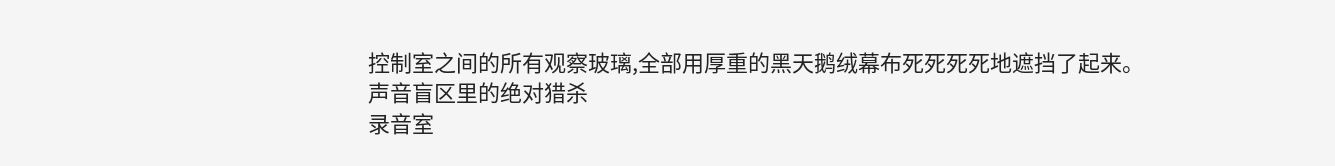控制室之间的所有观察玻璃,全部用厚重的黑天鹅绒幕布死死死死地遮挡了起来。
声音盲区里的绝对猎杀
录音室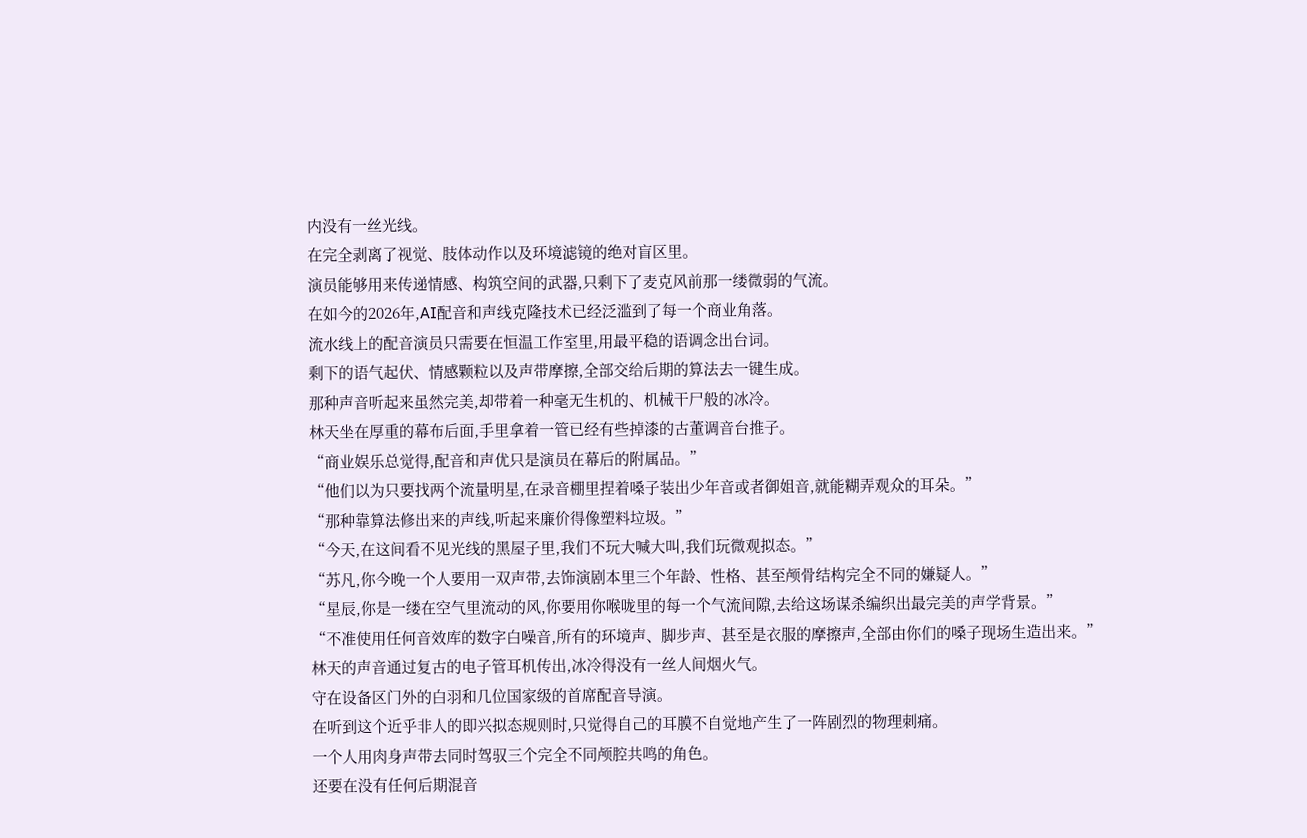内没有一丝光线。
在完全剥离了视觉、肢体动作以及环境滤镜的绝对盲区里。
演员能够用来传递情感、构筑空间的武器,只剩下了麦克风前那一缕微弱的气流。
在如今的2026年,AI配音和声线克隆技术已经泛滥到了每一个商业角落。
流水线上的配音演员只需要在恒温工作室里,用最平稳的语调念出台词。
剩下的语气起伏、情感颗粒以及声带摩擦,全部交给后期的算法去一键生成。
那种声音听起来虽然完美,却带着一种毫无生机的、机械干尸般的冰冷。
林天坐在厚重的幕布后面,手里拿着一管已经有些掉漆的古董调音台推子。
“商业娱乐总觉得,配音和声优只是演员在幕后的附属品。”
“他们以为只要找两个流量明星,在录音棚里捏着嗓子装出少年音或者御姐音,就能糊弄观众的耳朵。”
“那种靠算法修出来的声线,听起来廉价得像塑料垃圾。”
“今天,在这间看不见光线的黑屋子里,我们不玩大喊大叫,我们玩微观拟态。”
“苏凡,你今晚一个人要用一双声带,去饰演剧本里三个年龄、性格、甚至颅骨结构完全不同的嫌疑人。”
“星辰,你是一缕在空气里流动的风,你要用你喉咙里的每一个气流间隙,去给这场谋杀编织出最完美的声学背景。”
“不准使用任何音效库的数字白噪音,所有的环境声、脚步声、甚至是衣服的摩擦声,全部由你们的嗓子现场生造出来。”
林天的声音通过复古的电子管耳机传出,冰冷得没有一丝人间烟火气。
守在设备区门外的白羽和几位国家级的首席配音导演。
在听到这个近乎非人的即兴拟态规则时,只觉得自己的耳膜不自觉地产生了一阵剧烈的物理刺痛。
一个人用肉身声带去同时驾驭三个完全不同颅腔共鸣的角色。
还要在没有任何后期混音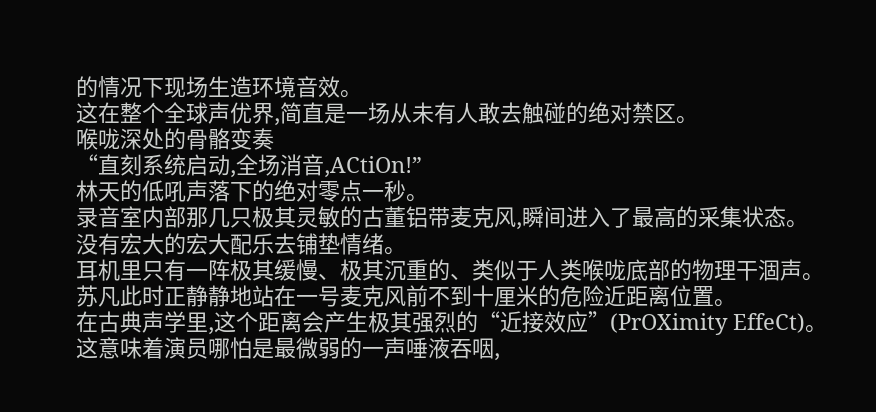的情况下现场生造环境音效。
这在整个全球声优界,简直是一场从未有人敢去触碰的绝对禁区。
喉咙深处的骨骼变奏
“直刻系统启动,全场消音,ACtiOn!”
林天的低吼声落下的绝对零点一秒。
录音室内部那几只极其灵敏的古董铝带麦克风,瞬间进入了最高的采集状态。
没有宏大的宏大配乐去铺垫情绪。
耳机里只有一阵极其缓慢、极其沉重的、类似于人类喉咙底部的物理干涸声。
苏凡此时正静静地站在一号麦克风前不到十厘米的危险近距离位置。
在古典声学里,这个距离会产生极其强烈的“近接效应”(PrOXimity EffeCt)。
这意味着演员哪怕是最微弱的一声唾液吞咽,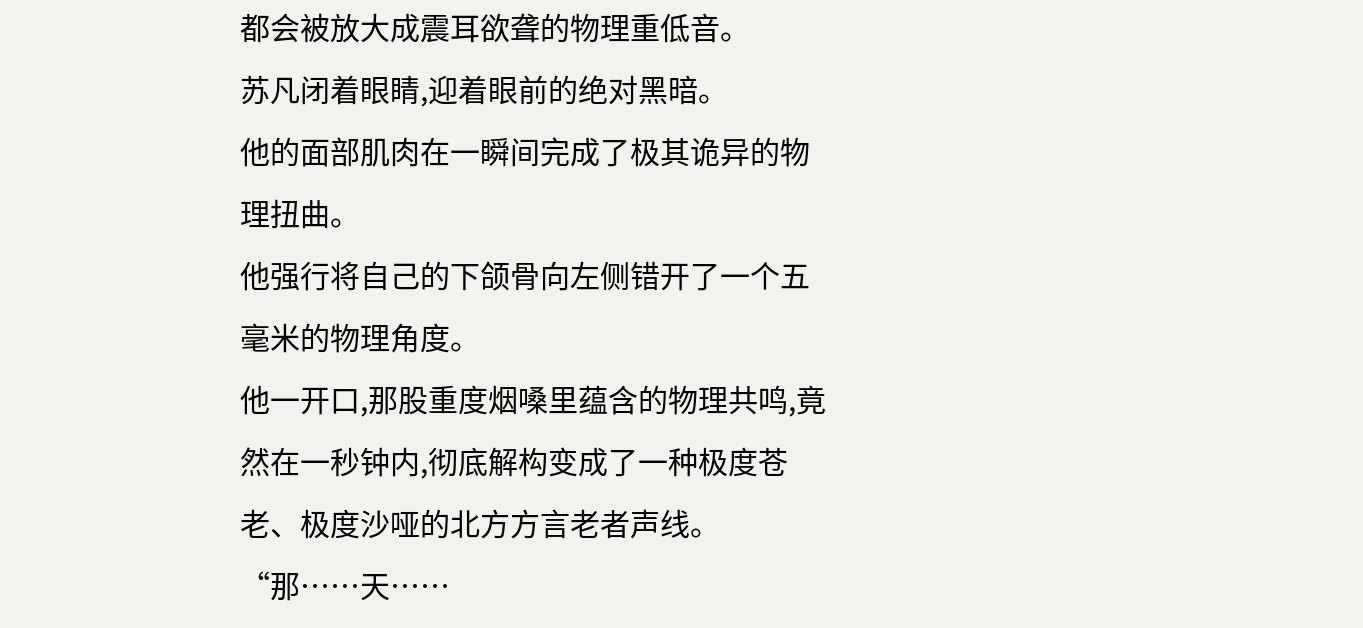都会被放大成震耳欲聋的物理重低音。
苏凡闭着眼睛,迎着眼前的绝对黑暗。
他的面部肌肉在一瞬间完成了极其诡异的物理扭曲。
他强行将自己的下颌骨向左侧错开了一个五毫米的物理角度。
他一开口,那股重度烟嗓里蕴含的物理共鸣,竟然在一秒钟内,彻底解构变成了一种极度苍老、极度沙哑的北方方言老者声线。
“那……天……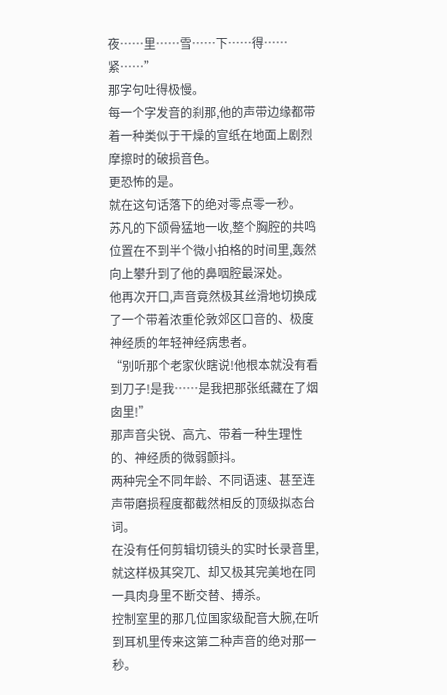夜……里……雪……下……得……紧……”
那字句吐得极慢。
每一个字发音的刹那,他的声带边缘都带着一种类似于干燥的宣纸在地面上剧烈摩擦时的破损音色。
更恐怖的是。
就在这句话落下的绝对零点零一秒。
苏凡的下颌骨猛地一收,整个胸腔的共鸣位置在不到半个微小拍格的时间里,轰然向上攀升到了他的鼻咽腔最深处。
他再次开口,声音竟然极其丝滑地切换成了一个带着浓重伦敦郊区口音的、极度神经质的年轻神经病患者。
“别听那个老家伙瞎说!他根本就没有看到刀子!是我……是我把那张纸藏在了烟囱里!”
那声音尖锐、高亢、带着一种生理性的、神经质的微弱颤抖。
两种完全不同年龄、不同语速、甚至连声带磨损程度都截然相反的顶级拟态台词。
在没有任何剪辑切镜头的实时长录音里,就这样极其突兀、却又极其完美地在同一具肉身里不断交替、搏杀。
控制室里的那几位国家级配音大腕,在听到耳机里传来这第二种声音的绝对那一秒。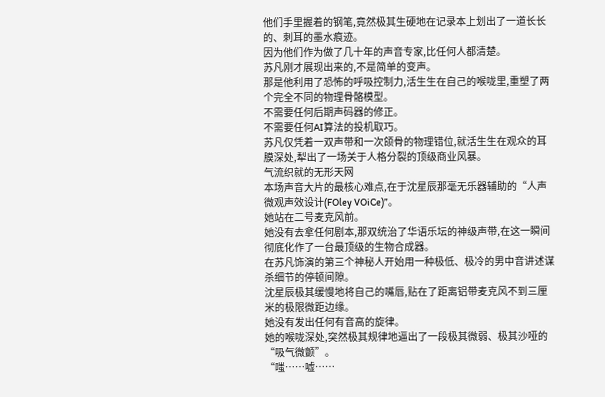他们手里握着的钢笔,竟然极其生硬地在记录本上划出了一道长长的、刺耳的墨水痕迹。
因为他们作为做了几十年的声音专家,比任何人都清楚。
苏凡刚才展现出来的,不是简单的变声。
那是他利用了恐怖的呼吸控制力,活生生在自己的喉咙里,重塑了两个完全不同的物理骨骼模型。
不需要任何后期声码器的修正。
不需要任何AI算法的投机取巧。
苏凡仅凭着一双声带和一次颌骨的物理错位,就活生生在观众的耳膜深处,犁出了一场关于人格分裂的顶级商业风暴。
气流织就的无形天网
本场声音大片的最核心难点,在于沈星辰那毫无乐器辅助的“人声微观声效设计(FOley VOiCe)”。
她站在二号麦克风前。
她没有去拿任何剧本,那双统治了华语乐坛的神级声带,在这一瞬间彻底化作了一台最顶级的生物合成器。
在苏凡饰演的第三个神秘人开始用一种极低、极冷的男中音讲述谋杀细节的停顿间隙。
沈星辰极其缓慢地将自己的嘴唇,贴在了距离铝带麦克风不到三厘米的极限微距边缘。
她没有发出任何有音高的旋律。
她的喉咙深处,突然极其规律地逼出了一段极其微弱、极其沙哑的“吸气微颤”。
“嗤……嘘……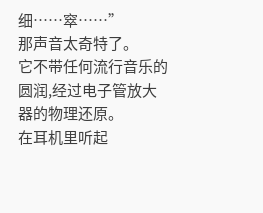细……窣……”
那声音太奇特了。
它不带任何流行音乐的圆润,经过电子管放大器的物理还原。
在耳机里听起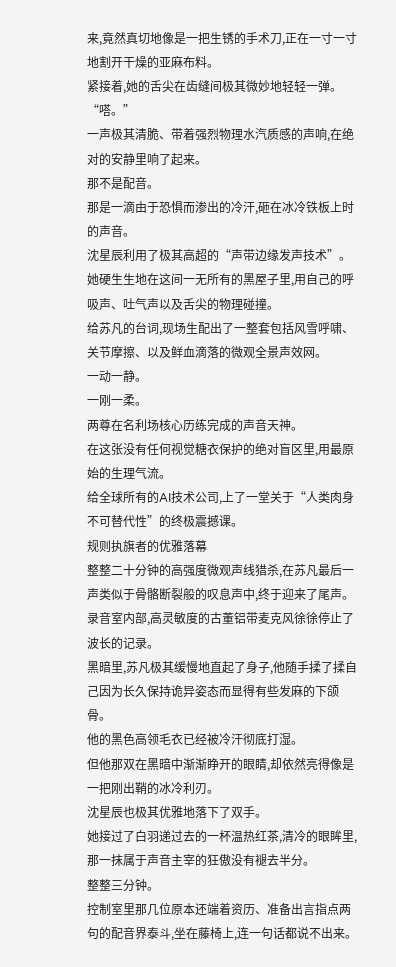来,竟然真切地像是一把生锈的手术刀,正在一寸一寸地割开干燥的亚麻布料。
紧接着,她的舌尖在齿缝间极其微妙地轻轻一弹。
“嗒。”
一声极其清脆、带着强烈物理水汽质感的声响,在绝对的安静里响了起来。
那不是配音。
那是一滴由于恐惧而渗出的冷汗,砸在冰冷铁板上时的声音。
沈星辰利用了极其高超的“声带边缘发声技术”。
她硬生生地在这间一无所有的黑屋子里,用自己的呼吸声、吐气声以及舌尖的物理碰撞。
给苏凡的台词,现场生配出了一整套包括风雪呼啸、关节摩擦、以及鲜血滴落的微观全景声效网。
一动一静。
一刚一柔。
两尊在名利场核心历练完成的声音天神。
在这张没有任何视觉糖衣保护的绝对盲区里,用最原始的生理气流。
给全球所有的AI技术公司,上了一堂关于“人类肉身不可替代性”的终极震撼课。
规则执旗者的优雅落幕
整整二十分钟的高强度微观声线猎杀,在苏凡最后一声类似于骨骼断裂般的叹息声中,终于迎来了尾声。
录音室内部,高灵敏度的古董铝带麦克风徐徐停止了波长的记录。
黑暗里,苏凡极其缓慢地直起了身子,他随手揉了揉自己因为长久保持诡异姿态而显得有些发麻的下颌骨。
他的黑色高领毛衣已经被冷汗彻底打湿。
但他那双在黑暗中渐渐睁开的眼睛,却依然亮得像是一把刚出鞘的冰冷利刃。
沈星辰也极其优雅地落下了双手。
她接过了白羽递过去的一杯温热红茶,清冷的眼眸里,那一抹属于声音主宰的狂傲没有褪去半分。
整整三分钟。
控制室里那几位原本还端着资历、准备出言指点两句的配音界泰斗,坐在藤椅上,连一句话都说不出来。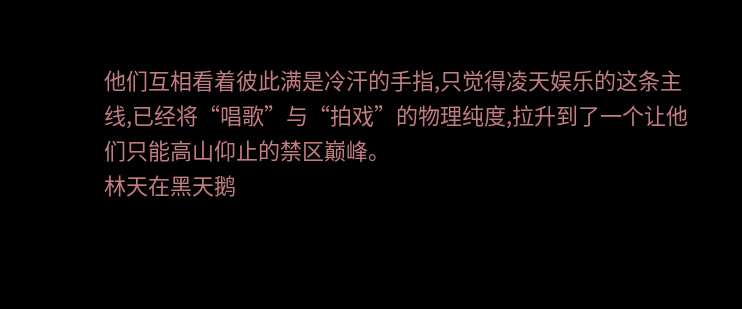他们互相看着彼此满是冷汗的手指,只觉得凌天娱乐的这条主线,已经将“唱歌”与“拍戏”的物理纯度,拉升到了一个让他们只能高山仰止的禁区巅峰。
林天在黑天鹅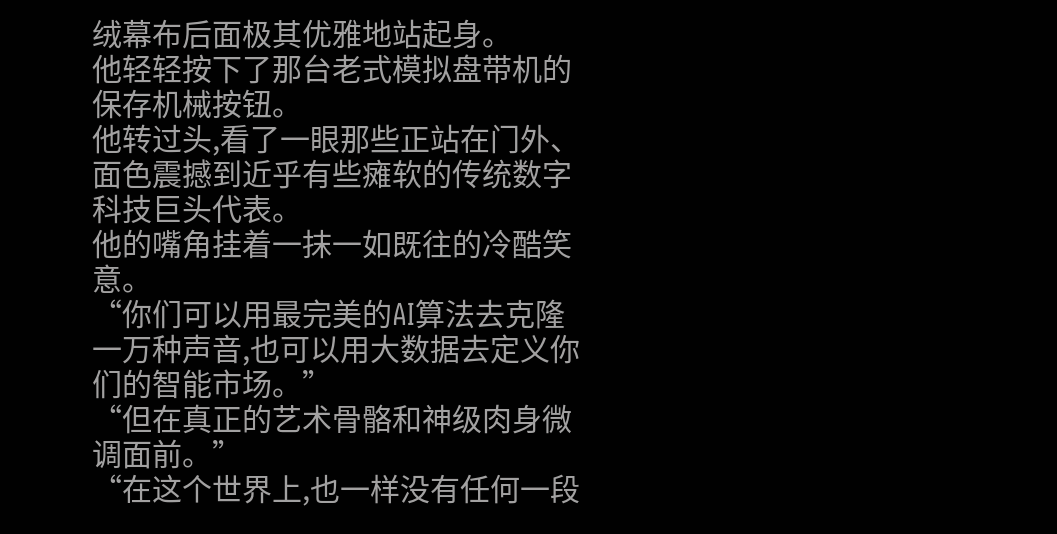绒幕布后面极其优雅地站起身。
他轻轻按下了那台老式模拟盘带机的保存机械按钮。
他转过头,看了一眼那些正站在门外、面色震撼到近乎有些瘫软的传统数字科技巨头代表。
他的嘴角挂着一抹一如既往的冷酷笑意。
“你们可以用最完美的AI算法去克隆一万种声音,也可以用大数据去定义你们的智能市场。”
“但在真正的艺术骨骼和神级肉身微调面前。”
“在这个世界上,也一样没有任何一段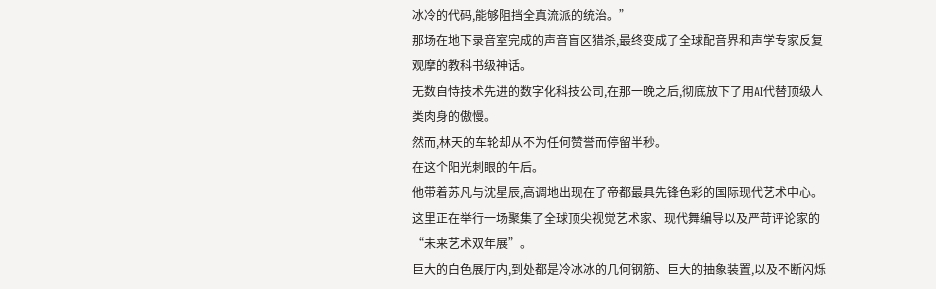冰冷的代码,能够阻挡全真流派的统治。”
那场在地下录音室完成的声音盲区猎杀,最终变成了全球配音界和声学专家反复观摩的教科书级神话。
无数自恃技术先进的数字化科技公司,在那一晚之后,彻底放下了用AI代替顶级人类肉身的傲慢。
然而,林天的车轮却从不为任何赞誉而停留半秒。
在这个阳光刺眼的午后。
他带着苏凡与沈星辰,高调地出现在了帝都最具先锋色彩的国际现代艺术中心。
这里正在举行一场聚集了全球顶尖视觉艺术家、现代舞编导以及严苛评论家的“未来艺术双年展”。
巨大的白色展厅内,到处都是冷冰冰的几何钢筋、巨大的抽象装置,以及不断闪烁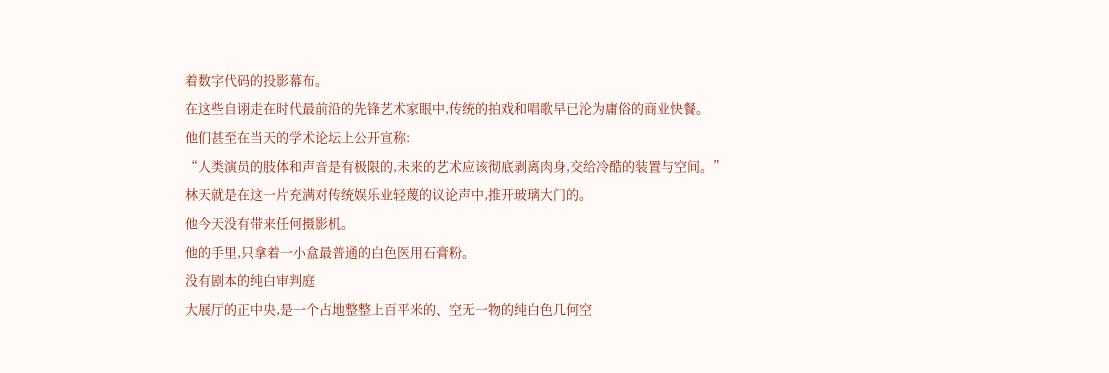着数字代码的投影幕布。
在这些自诩走在时代最前沿的先锋艺术家眼中,传统的拍戏和唱歌早已沦为庸俗的商业快餐。
他们甚至在当天的学术论坛上公开宣称:
“人类演员的肢体和声音是有极限的,未来的艺术应该彻底剥离肉身,交给冷酷的装置与空间。”
林天就是在这一片充满对传统娱乐业轻蔑的议论声中,推开玻璃大门的。
他今天没有带来任何摄影机。
他的手里,只拿着一小盒最普通的白色医用石膏粉。
没有剧本的纯白审判庭
大展厅的正中央,是一个占地整整上百平米的、空无一物的纯白色几何空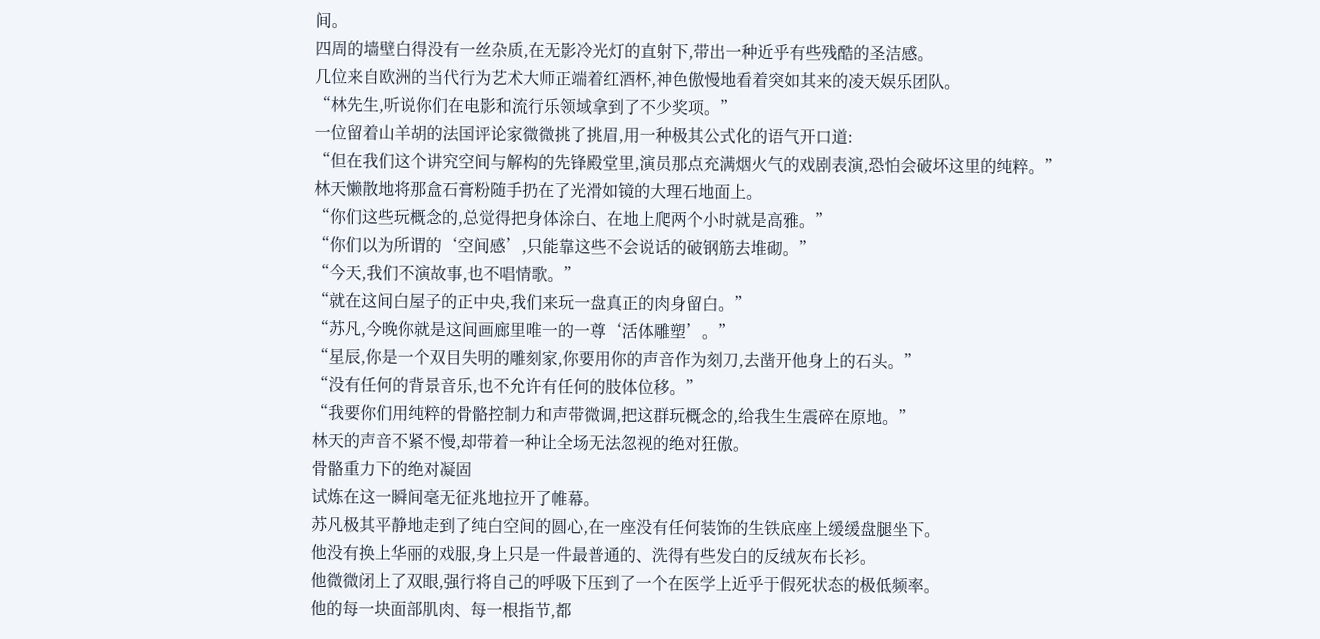间。
四周的墙壁白得没有一丝杂质,在无影冷光灯的直射下,带出一种近乎有些残酷的圣洁感。
几位来自欧洲的当代行为艺术大师正端着红酒杯,神色傲慢地看着突如其来的凌天娱乐团队。
“林先生,听说你们在电影和流行乐领域拿到了不少奖项。”
一位留着山羊胡的法国评论家微微挑了挑眉,用一种极其公式化的语气开口道:
“但在我们这个讲究空间与解构的先锋殿堂里,演员那点充满烟火气的戏剧表演,恐怕会破坏这里的纯粹。”
林天懒散地将那盒石膏粉随手扔在了光滑如镜的大理石地面上。
“你们这些玩概念的,总觉得把身体涂白、在地上爬两个小时就是高雅。”
“你们以为所谓的‘空间感’,只能靠这些不会说话的破钢筋去堆砌。”
“今天,我们不演故事,也不唱情歌。”
“就在这间白屋子的正中央,我们来玩一盘真正的肉身留白。”
“苏凡,今晚你就是这间画廊里唯一的一尊‘活体雕塑’。”
“星辰,你是一个双目失明的雕刻家,你要用你的声音作为刻刀,去凿开他身上的石头。”
“没有任何的背景音乐,也不允许有任何的肢体位移。”
“我要你们用纯粹的骨骼控制力和声带微调,把这群玩概念的,给我生生震碎在原地。”
林天的声音不紧不慢,却带着一种让全场无法忽视的绝对狂傲。
骨骼重力下的绝对凝固
试炼在这一瞬间毫无征兆地拉开了帷幕。
苏凡极其平静地走到了纯白空间的圆心,在一座没有任何装饰的生铁底座上缓缓盘腿坐下。
他没有换上华丽的戏服,身上只是一件最普通的、洗得有些发白的反绒灰布长衫。
他微微闭上了双眼,强行将自己的呼吸下压到了一个在医学上近乎于假死状态的极低频率。
他的每一块面部肌肉、每一根指节,都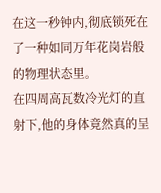在这一秒钟内,彻底锁死在了一种如同万年花岗岩般的物理状态里。
在四周高瓦数冷光灯的直射下,他的身体竟然真的呈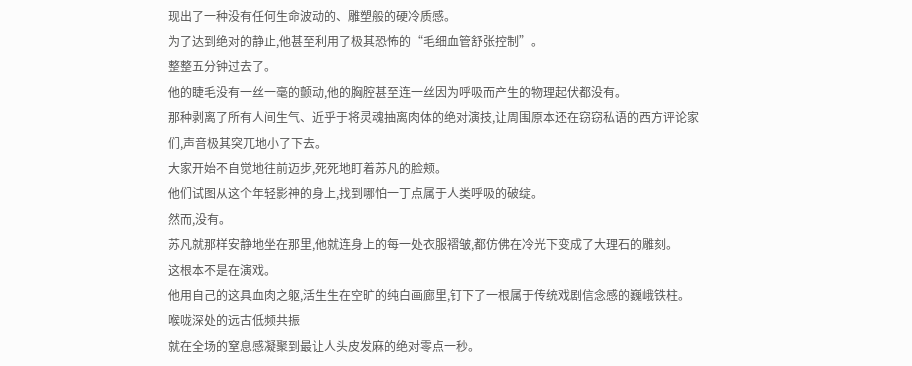现出了一种没有任何生命波动的、雕塑般的硬冷质感。
为了达到绝对的静止,他甚至利用了极其恐怖的“毛细血管舒张控制”。
整整五分钟过去了。
他的睫毛没有一丝一毫的颤动,他的胸腔甚至连一丝因为呼吸而产生的物理起伏都没有。
那种剥离了所有人间生气、近乎于将灵魂抽离肉体的绝对演技,让周围原本还在窃窃私语的西方评论家们,声音极其突兀地小了下去。
大家开始不自觉地往前迈步,死死地盯着苏凡的脸颊。
他们试图从这个年轻影神的身上,找到哪怕一丁点属于人类呼吸的破绽。
然而,没有。
苏凡就那样安静地坐在那里,他就连身上的每一处衣服褶皱,都仿佛在冷光下变成了大理石的雕刻。
这根本不是在演戏。
他用自己的这具血肉之躯,活生生在空旷的纯白画廊里,钉下了一根属于传统戏剧信念感的巍峨铁柱。
喉咙深处的远古低频共振
就在全场的窒息感凝聚到最让人头皮发麻的绝对零点一秒。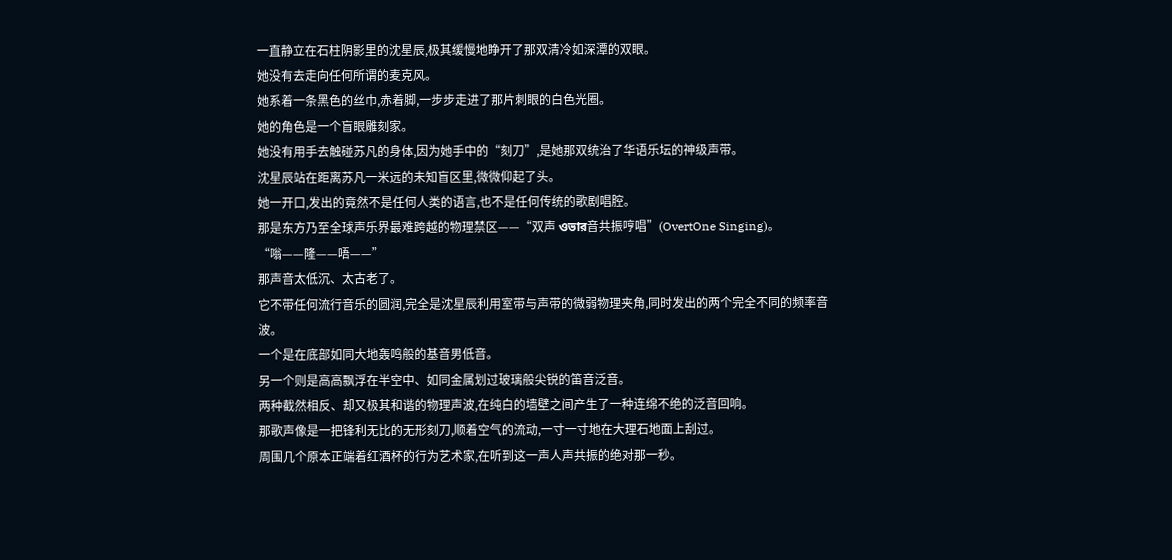一直静立在石柱阴影里的沈星辰,极其缓慢地睁开了那双清冷如深潭的双眼。
她没有去走向任何所谓的麦克风。
她系着一条黑色的丝巾,赤着脚,一步步走进了那片刺眼的白色光圈。
她的角色是一个盲眼雕刻家。
她没有用手去触碰苏凡的身体,因为她手中的“刻刀”,是她那双统治了华语乐坛的神级声带。
沈星辰站在距离苏凡一米远的未知盲区里,微微仰起了头。
她一开口,发出的竟然不是任何人类的语言,也不是任何传统的歌剧唱腔。
那是东方乃至全球声乐界最难跨越的物理禁区——“双声 ওভার音共振哼唱”(OvertOne Singing)。
“嗡——隆——唔——”
那声音太低沉、太古老了。
它不带任何流行音乐的圆润,完全是沈星辰利用室带与声带的微弱物理夹角,同时发出的两个完全不同的频率音波。
一个是在底部如同大地轰鸣般的基音男低音。
另一个则是高高飘浮在半空中、如同金属划过玻璃般尖锐的笛音泛音。
两种截然相反、却又极其和谐的物理声波,在纯白的墙壁之间产生了一种连绵不绝的泛音回响。
那歌声像是一把锋利无比的无形刻刀,顺着空气的流动,一寸一寸地在大理石地面上刮过。
周围几个原本正端着红酒杯的行为艺术家,在听到这一声人声共振的绝对那一秒。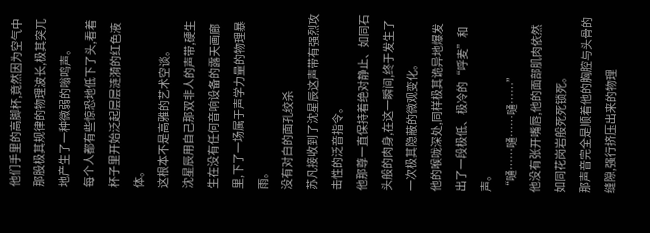他们手里的高脚杯,竟然因为空气中那股极其规律的物理波长,极其突兀地产生了一种微弱的嗡鸣声。
每个人都有些惊恐地低下了头,看着杯子里开始泛起层层涟漪的红色液体。
这根本不是高雅的艺术空谈。
沈星辰用自己那双非人的声带,硬生生在没有任何音响设备的露天画廊里,下了一场属于声学力量的物理暴雨。
没有对白的面孔绞杀
苏凡接收到了沈星辰这声带有强烈攻击性的泛音指令。
他那尊一直保持着绝对静止、如同石头般的肉身,在这一瞬间,终于发生了一次极其隐蔽的微观变化。
他的喉咙深处,同样极其诡异地爆发出了一段极低、极冷的“呼麦”和声。
“嗵……嗵……嗵……”
他没有张开嘴唇,他的面部肌肉依然如同花岗岩般死死锁死。
那声音完全是顺着他的胸腔与头骨的缝隙,强行挤压出来的物理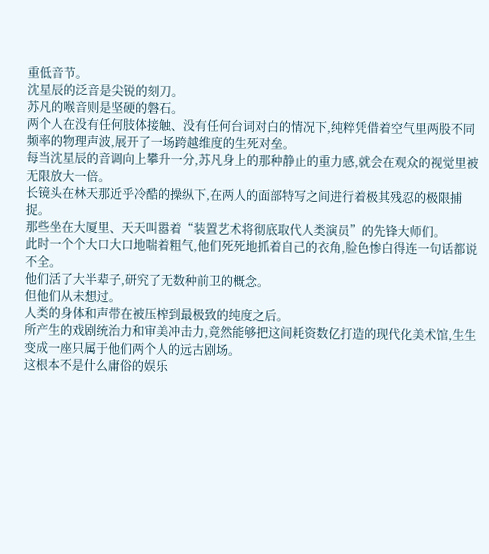重低音节。
沈星辰的泛音是尖锐的刻刀。
苏凡的喉音则是坚硬的磐石。
两个人在没有任何肢体接触、没有任何台词对白的情况下,纯粹凭借着空气里两股不同频率的物理声波,展开了一场跨越维度的生死对垒。
每当沈星辰的音调向上攀升一分,苏凡身上的那种静止的重力感,就会在观众的视觉里被无限放大一倍。
长镜头在林天那近乎冷酷的操纵下,在两人的面部特写之间进行着极其残忍的极限捕捉。
那些坐在大厦里、天天叫嚣着“装置艺术将彻底取代人类演员”的先锋大师们。
此时一个个大口大口地喘着粗气,他们死死地抓着自己的衣角,脸色惨白得连一句话都说不全。
他们活了大半辈子,研究了无数种前卫的概念。
但他们从未想过。
人类的身体和声带在被压榨到最极致的纯度之后。
所产生的戏剧统治力和审美冲击力,竟然能够把这间耗资数亿打造的现代化美术馆,生生变成一座只属于他们两个人的远古剧场。
这根本不是什么庸俗的娱乐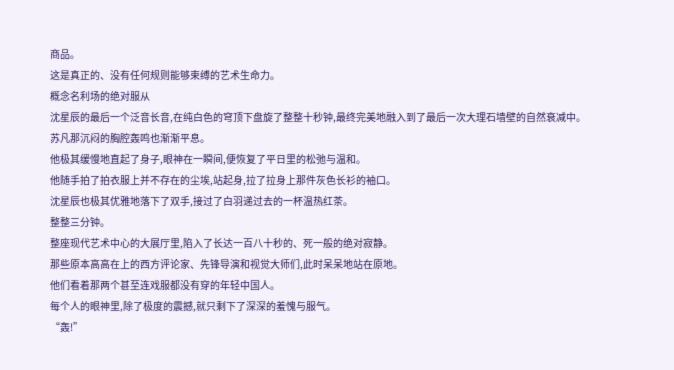商品。
这是真正的、没有任何规则能够束缚的艺术生命力。
概念名利场的绝对服从
沈星辰的最后一个泛音长音,在纯白色的穹顶下盘旋了整整十秒钟,最终完美地融入到了最后一次大理石墙壁的自然衰减中。
苏凡那沉闷的胸腔轰鸣也渐渐平息。
他极其缓慢地直起了身子,眼神在一瞬间,便恢复了平日里的松弛与温和。
他随手拍了拍衣服上并不存在的尘埃,站起身,拉了拉身上那件灰色长衫的袖口。
沈星辰也极其优雅地落下了双手,接过了白羽递过去的一杯温热红茶。
整整三分钟。
整座现代艺术中心的大展厅里,陷入了长达一百八十秒的、死一般的绝对寂静。
那些原本高高在上的西方评论家、先锋导演和视觉大师们,此时呆呆地站在原地。
他们看着那两个甚至连戏服都没有穿的年轻中国人。
每个人的眼神里,除了极度的震撼,就只剩下了深深的羞愧与服气。
“轰!”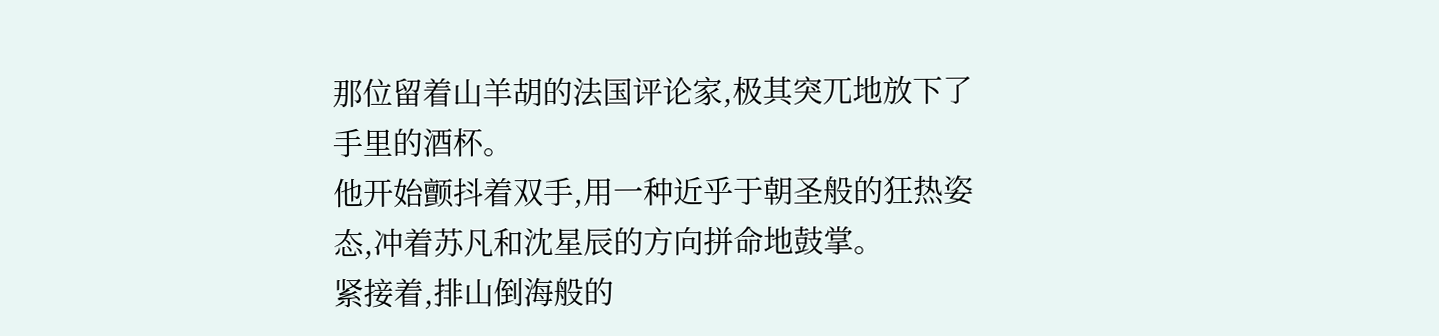那位留着山羊胡的法国评论家,极其突兀地放下了手里的酒杯。
他开始颤抖着双手,用一种近乎于朝圣般的狂热姿态,冲着苏凡和沈星辰的方向拼命地鼓掌。
紧接着,排山倒海般的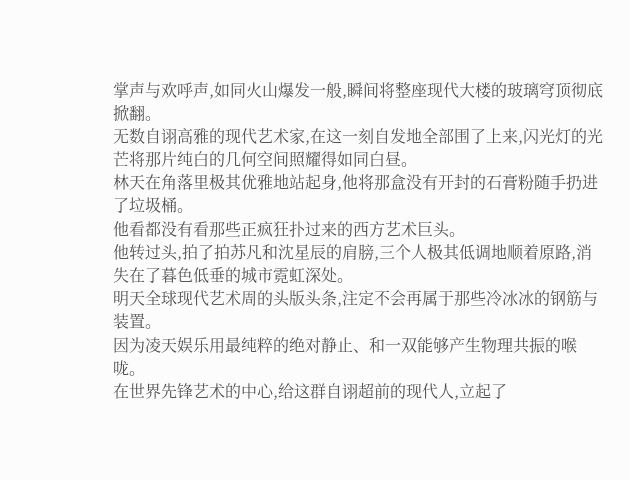掌声与欢呼声,如同火山爆发一般,瞬间将整座现代大楼的玻璃穹顶彻底掀翻。
无数自诩高雅的现代艺术家,在这一刻自发地全部围了上来,闪光灯的光芒将那片纯白的几何空间照耀得如同白昼。
林天在角落里极其优雅地站起身,他将那盒没有开封的石膏粉随手扔进了垃圾桶。
他看都没有看那些正疯狂扑过来的西方艺术巨头。
他转过头,拍了拍苏凡和沈星辰的肩膀,三个人极其低调地顺着原路,消失在了暮色低垂的城市霓虹深处。
明天全球现代艺术周的头版头条,注定不会再属于那些冷冰冰的钢筋与装置。
因为凌天娱乐用最纯粹的绝对静止、和一双能够产生物理共振的喉咙。
在世界先锋艺术的中心,给这群自诩超前的现代人,立起了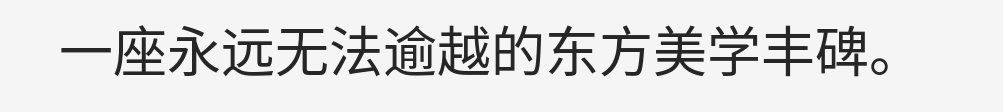一座永远无法逾越的东方美学丰碑。